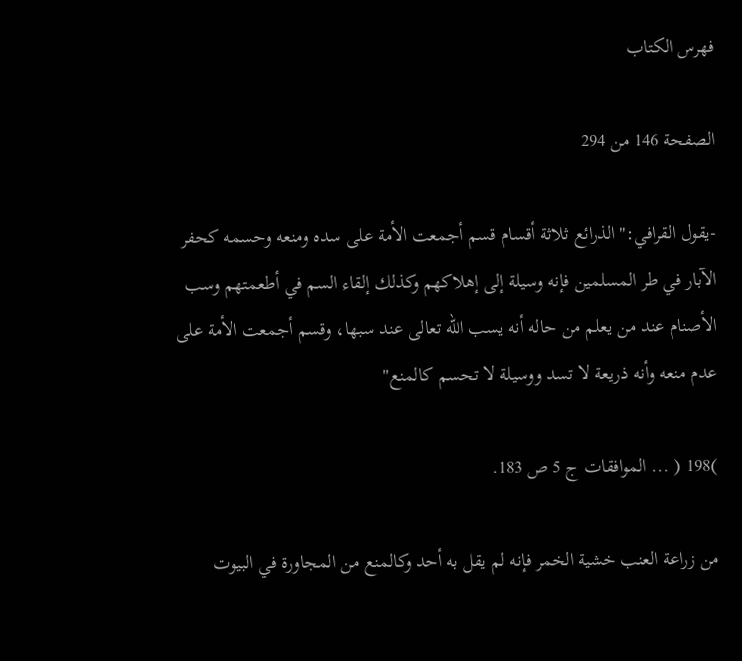فهرس الكتاب

الصفحة 146 من 294

-يقول القرافي:"الذرائع ثلاثة أقسام قسم أجمعت الأمة على سده ومنعه وحسمه كحفر الآبار في طر المسلمين فإنه وسيلة إلى إهلاكهم وكذلك إلقاء السم في أطعمتهم وسب الأصنام عند من يعلم من حاله أنه يسب الله تعالى عند سبها، وقسم أجمعت الأمة على عدم منعه وأنه ذريعة لا تسد ووسيلة لا تحسم كالمنع"

)198 ( ... الموافقات ج 5 ص 183.

من زراعة العنب خشية الخمر فإنه لم يقل به أحد وكالمنع من المجاورة في البيوت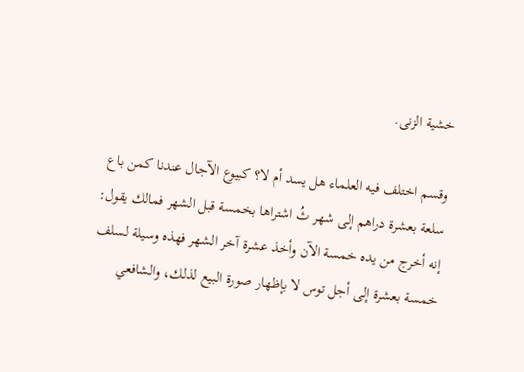خشية الزنى.

وقسم اختلف فيه العلماء هل يسد أم لا؟ كبيوع الآجال عندنا كمن باع سلعة بعشرة دراهم إلى شهر ثُ اشتراها بخمسة قبل الشهر فمالك يقول: إنه أخرج من يده خمسة الآن وأخذ عشرة آخر الشهر فهذه وسيلة لسلف خمسة بعشرة إلى أجل توس لا بإظهار صورة البيع لذلك، والشافعي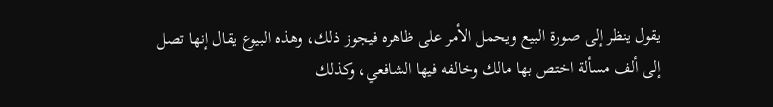يقول ينظر إلى صورة البيع ويحمل الأمر على ظاهره فيجوز ذلك، وهذه البيوع يقال إنها تصل إلى ألف مسألة اختص بها مالك وخالفه فيها الشافعي، وكذلك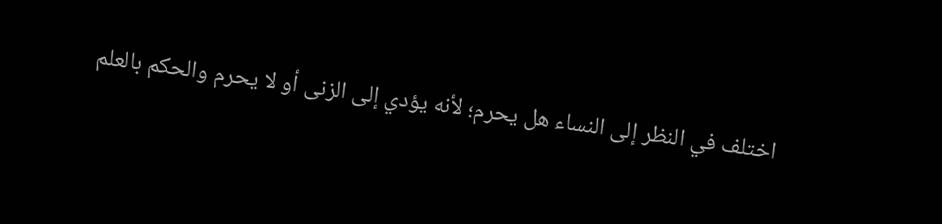اختلف في النظر إلى النساء هل يحرم؛ لأنه يؤدي إلى الزنى أو لا يحرم والحكم بالعلم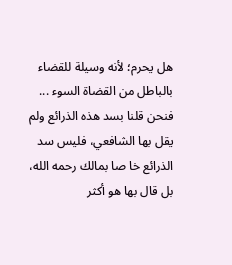هل يحرم؛ لأنه وسيلة للقضاء بالباطل من القضاة السوء ... فنحن قلنا بسد هذه الذرائع ولم يقل بها الشافعي، فليس سد الذرائع خا صا بمالك رحمه الله، بل قال بها هو أكثر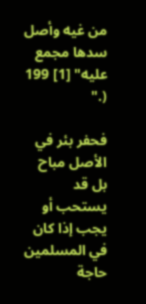من غيه وأصل سدها مجمع عليه" [1] 199 (."

فحفر بئر في الأصل مباح بل قد يستحب أو يجب إذا كان في المسلمين حاجة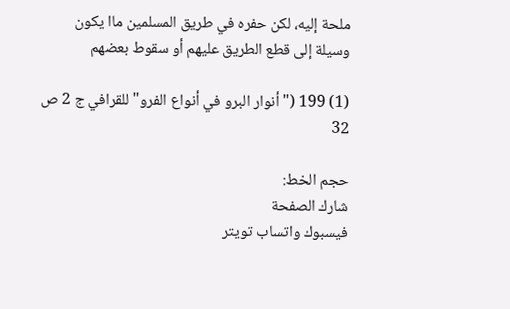ملحة إليه، لكن حفره في طريق المسلمين ماا يكون وسيلة إلى قطع الطريق عليهم أو سقوط بعضهم

(1) 199 ("أنوار البرو في أنواع الفرو"للقرافي ج 2 ص 32

حجم الخط:
شارك الصفحة
فيسبوك واتساب تويتر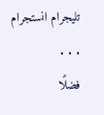تليجرام انستجرام
. . .
فضلًا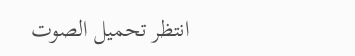انتظر تحميل الصوت